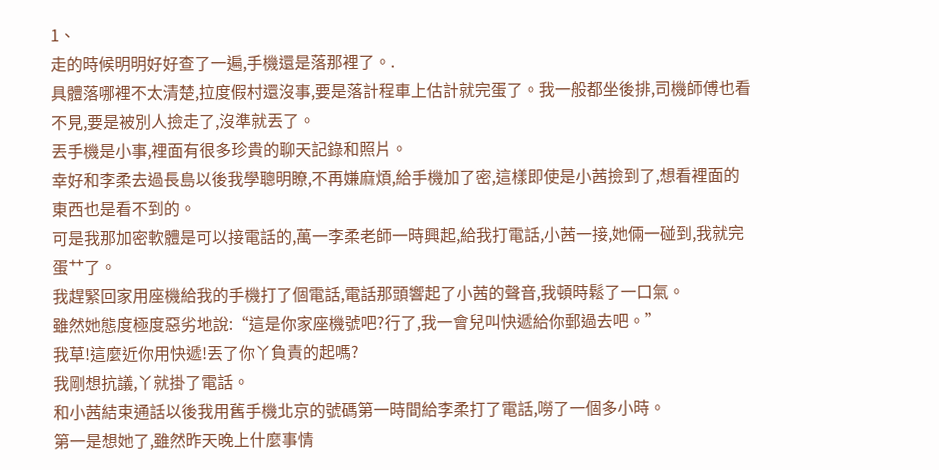1、
走的時候明明好好查了一遍,手機還是落那裡了。.
具體落哪裡不太清楚,拉度假村還沒事,要是落計程車上估計就完蛋了。我一般都坐後排,司機師傅也看不見,要是被別人撿走了,沒準就丟了。
丟手機是小事,裡面有很多珍貴的聊天記錄和照片。
幸好和李柔去過長島以後我學聰明瞭,不再嫌麻煩,給手機加了密,這樣即使是小茜撿到了,想看裡面的東西也是看不到的。
可是我那加密軟體是可以接電話的,萬一李柔老師一時興起,給我打電話,小茜一接,她倆一碰到,我就完蛋艹了。
我趕緊回家用座機給我的手機打了個電話,電話那頭響起了小茜的聲音,我頓時鬆了一口氣。
雖然她態度極度惡劣地說:“這是你家座機號吧?行了,我一會兒叫快遞給你郵過去吧。”
我草!這麼近你用快遞!丟了你丫負責的起嗎?
我剛想抗議,丫就掛了電話。
和小茜結束通話以後我用舊手機北京的號碼第一時間給李柔打了電話,嘮了一個多小時。
第一是想她了,雖然昨天晚上什麼事情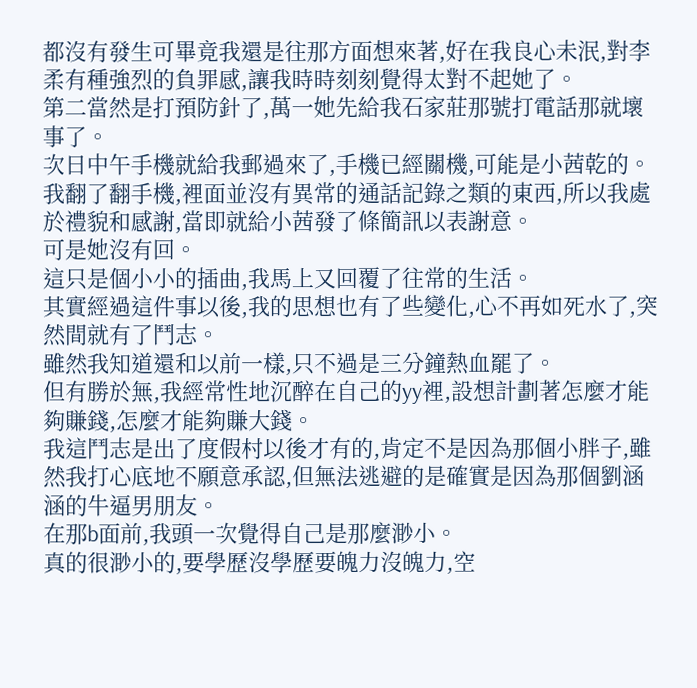都沒有發生可畢竟我還是往那方面想來著,好在我良心未泯,對李柔有種強烈的負罪感,讓我時時刻刻覺得太對不起她了。
第二當然是打預防針了,萬一她先給我石家莊那號打電話那就壞事了。
次日中午手機就給我郵過來了,手機已經關機,可能是小茜乾的。
我翻了翻手機,裡面並沒有異常的通話記錄之類的東西,所以我處於禮貌和感謝,當即就給小茜發了條簡訊以表謝意。
可是她沒有回。
這只是個小小的插曲,我馬上又回覆了往常的生活。
其實經過這件事以後,我的思想也有了些變化,心不再如死水了,突然間就有了鬥志。
雖然我知道還和以前一樣,只不過是三分鐘熱血罷了。
但有勝於無,我經常性地沉醉在自己的yy裡,設想計劃著怎麼才能夠賺錢,怎麼才能夠賺大錢。
我這鬥志是出了度假村以後才有的,肯定不是因為那個小胖子,雖然我打心底地不願意承認,但無法逃避的是確實是因為那個劉涵涵的牛逼男朋友。
在那b面前,我頭一次覺得自己是那麼渺小。
真的很渺小的,要學歷沒學歷要魄力沒魄力,空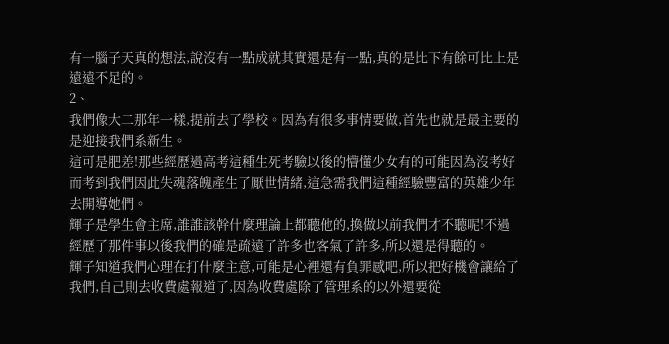有一腦子天真的想法,說沒有一點成就其實還是有一點,真的是比下有餘可比上是遠遠不足的。
2、
我們像大二那年一樣,提前去了學校。因為有很多事情要做,首先也就是最主要的是迎接我們系新生。
這可是肥差!那些經歷過高考這種生死考驗以後的懵懂少女有的可能因為沒考好而考到我們因此失魂落魄產生了厭世情緒,這急需我們這種經驗豐富的英雄少年去開導她們。
輝子是學生會主席,誰誰該幹什麼理論上都聽他的,換做以前我們才不聽呢!不過經歷了那件事以後我們的確是疏遠了許多也客氣了許多,所以還是得聽的。
輝子知道我們心理在打什麼主意,可能是心裡還有負罪感吧,所以把好機會讓給了我們,自己則去收費處報道了,因為收費處除了管理系的以外還要從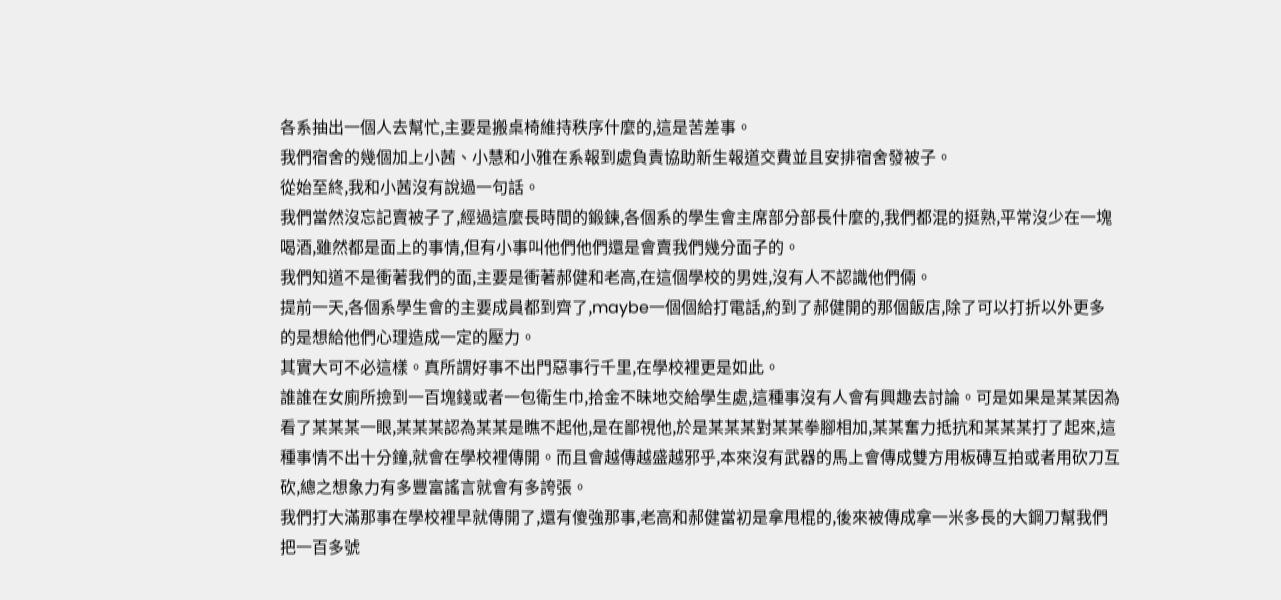各系抽出一個人去幫忙,主要是搬桌椅維持秩序什麼的,這是苦差事。
我們宿舍的幾個加上小茜、小慧和小雅在系報到處負責協助新生報道交費並且安排宿舍發被子。
從始至終,我和小茜沒有說過一句話。
我們當然沒忘記賣被子了,經過這麼長時間的鍛鍊,各個系的學生會主席部分部長什麼的,我們都混的挺熟,平常沒少在一塊喝酒,雖然都是面上的事情,但有小事叫他們他們還是會賣我們幾分面子的。
我們知道不是衝著我們的面,主要是衝著郝健和老高,在這個學校的男姓,沒有人不認識他們倆。
提前一天,各個系學生會的主要成員都到齊了,maybe一個個給打電話,約到了郝健開的那個飯店,除了可以打折以外更多的是想給他們心理造成一定的壓力。
其實大可不必這樣。真所謂好事不出門惡事行千里,在學校裡更是如此。
誰誰在女廁所撿到一百塊錢或者一包衛生巾,拾金不昧地交給學生處,這種事沒有人會有興趣去討論。可是如果是某某因為看了某某某一眼,某某某認為某某是瞧不起他,是在鄙視他,於是某某某對某某拳腳相加,某某奮力抵抗和某某某打了起來,這種事情不出十分鐘,就會在學校裡傳開。而且會越傳越盛越邪乎,本來沒有武器的馬上會傳成雙方用板磚互拍或者用砍刀互砍,總之想象力有多豐富謠言就會有多誇張。
我們打大滿那事在學校裡早就傳開了,還有傻強那事,老高和郝健當初是拿甩棍的,後來被傳成拿一米多長的大鋼刀幫我們把一百多號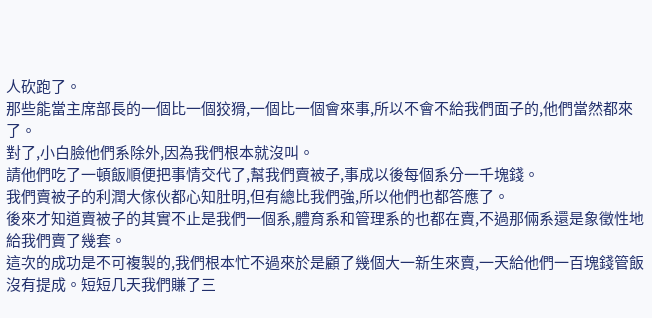人砍跑了。
那些能當主席部長的一個比一個狡猾,一個比一個會來事,所以不會不給我們面子的,他們當然都來了。
對了,小白臉他們系除外,因為我們根本就沒叫。
請他們吃了一頓飯順便把事情交代了,幫我們賣被子,事成以後每個系分一千塊錢。
我們賣被子的利潤大傢伙都心知肚明,但有總比我們強,所以他們也都答應了。
後來才知道賣被子的其實不止是我們一個系,體育系和管理系的也都在賣,不過那倆系還是象徵性地給我們賣了幾套。
這次的成功是不可複製的,我們根本忙不過來於是顧了幾個大一新生來賣,一天給他們一百塊錢管飯沒有提成。短短几天我們賺了三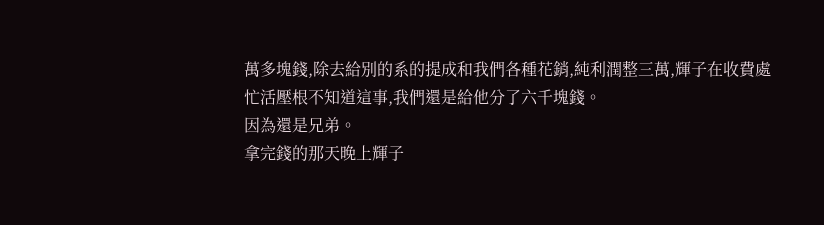萬多塊錢,除去給別的系的提成和我們各種花銷,純利潤整三萬,輝子在收費處忙活壓根不知道這事,我們還是給他分了六千塊錢。
因為還是兄弟。
拿完錢的那天晚上輝子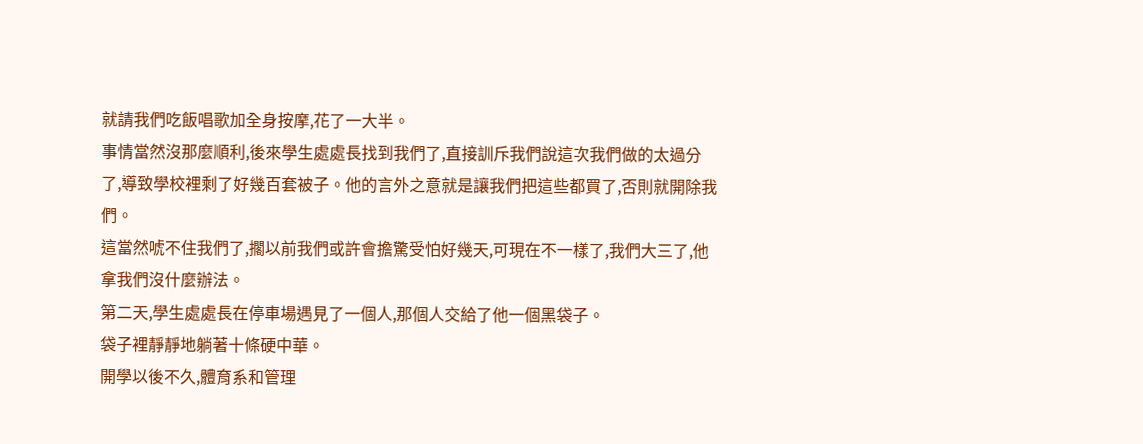就請我們吃飯唱歌加全身按摩,花了一大半。
事情當然沒那麼順利,後來學生處處長找到我們了,直接訓斥我們說這次我們做的太過分了,導致學校裡剩了好幾百套被子。他的言外之意就是讓我們把這些都買了,否則就開除我們。
這當然唬不住我們了,擱以前我們或許會擔驚受怕好幾天,可現在不一樣了,我們大三了,他拿我們沒什麼辦法。
第二天,學生處處長在停車場遇見了一個人,那個人交給了他一個黑袋子。
袋子裡靜靜地躺著十條硬中華。
開學以後不久,體育系和管理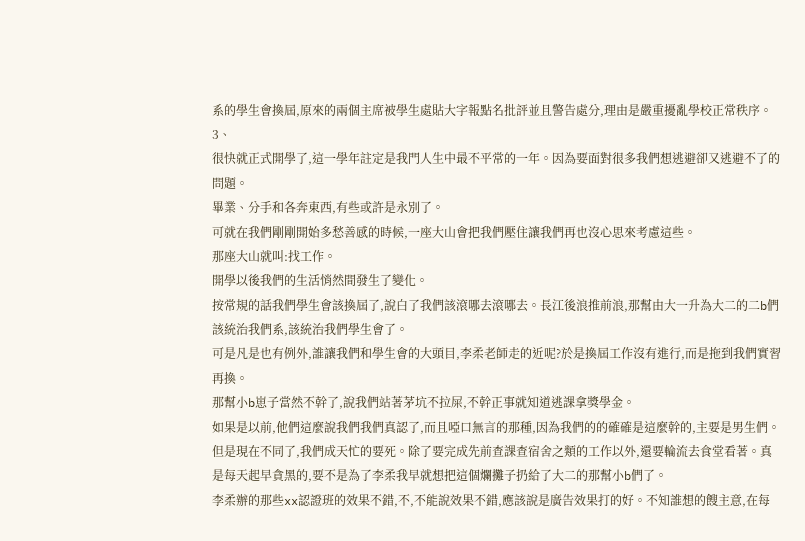系的學生會換屆,原來的兩個主席被學生處貼大字報點名批評並且警告處分,理由是嚴重擾亂學校正常秩序。
3、
很快就正式開學了,這一學年註定是我門人生中最不平常的一年。因為要面對很多我們想逃避卻又逃避不了的問題。
畢業、分手和各奔東西,有些或許是永別了。
可就在我們剛剛開始多愁善感的時候,一座大山會把我們壓住讓我們再也沒心思來考慮這些。
那座大山就叫:找工作。
開學以後我們的生活悄然間發生了變化。
按常規的話我們學生會該換屆了,說白了我們該滾哪去滾哪去。長江後浪推前浪,那幫由大一升為大二的二b們該統治我們系,該統治我們學生會了。
可是凡是也有例外,誰讓我們和學生會的大頭目,李柔老師走的近呢?於是換屆工作沒有進行,而是拖到我們實習再換。
那幫小b崽子當然不幹了,說我們站著茅坑不拉屎,不幹正事就知道逃課拿獎學金。
如果是以前,他們這麼說我們我們真認了,而且啞口無言的那種,因為我們的的確確是這麼幹的,主要是男生們。
但是現在不同了,我們成天忙的要死。除了要完成先前查課查宿舍之類的工作以外,還要輪流去食堂看著。真是每天起早貪黑的,要不是為了李柔我早就想把這個爛攤子扔給了大二的那幫小b們了。
李柔辦的那些xx認證班的效果不錯,不,不能說效果不錯,應該說是廣告效果打的好。不知誰想的餿主意,在每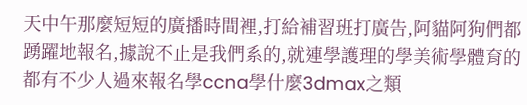天中午那麼短短的廣播時間裡,打給補習班打廣告,阿貓阿狗們都踴躍地報名,據說不止是我們系的,就連學護理的學美術學體育的都有不少人過來報名學ccna學什麼3dmax之類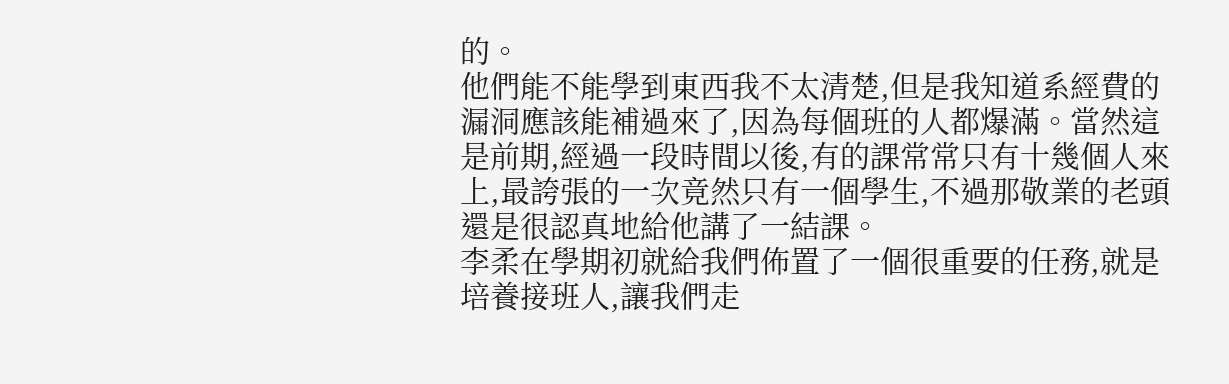的。
他們能不能學到東西我不太清楚,但是我知道系經費的漏洞應該能補過來了,因為每個班的人都爆滿。當然這是前期,經過一段時間以後,有的課常常只有十幾個人來上,最誇張的一次竟然只有一個學生,不過那敬業的老頭還是很認真地給他講了一結課。
李柔在學期初就給我們佈置了一個很重要的任務,就是培養接班人,讓我們走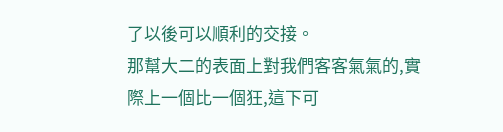了以後可以順利的交接。
那幫大二的表面上對我們客客氣氣的,實際上一個比一個狂,這下可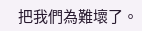把我們為難壞了。